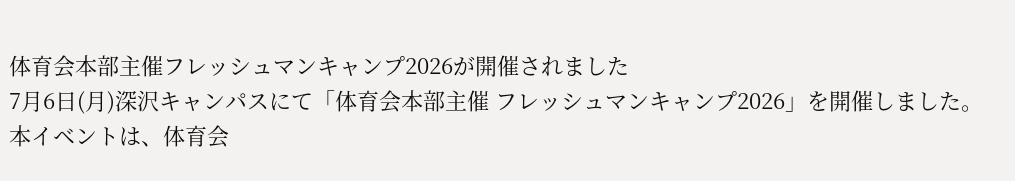体育会本部主催フレッシュマンキャンプ2026が開催されました
7月6日(月)深沢キャンパスにて「体育会本部主催 フレッシュマンキャンプ2026」を開催しました。
本イベントは、体育会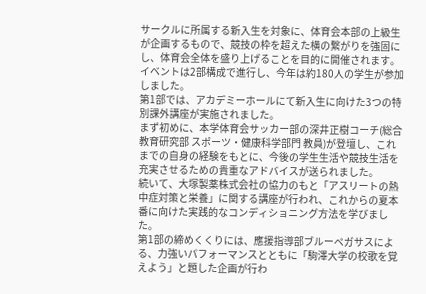サークルに所属する新入生を対象に、体育会本部の上級生が企画するもので、競技の枠を超えた横の繋がりを強固にし、体育会全体を盛り上げることを目的に開催されます。イベントは2部構成で進行し、今年は約180人の学生が参加しました。
第1部では、アカデミーホールにて新入生に向けた3つの特別課外講座が実施されました。
まず初めに、本学体育会サッカー部の深井正樹コーチ(総合教育研究部 スポーツ・健康科学部門 教員)が登壇し、これまでの自身の経験をもとに、今後の学生生活や競技生活を充実させるための貴重なアドバイスが送られました。
続いて、大塚製薬株式会社の協力のもと「アスリートの熱中症対策と栄養」に関する講座が行われ、これからの夏本番に向けた実践的なコンディショニング方法を学びました。
第1部の締めくくりには、應援指導部ブルーペガサスによる、力強いパフォーマンスとともに「駒澤大学の校歌を覚えよう」と題した企画が行わ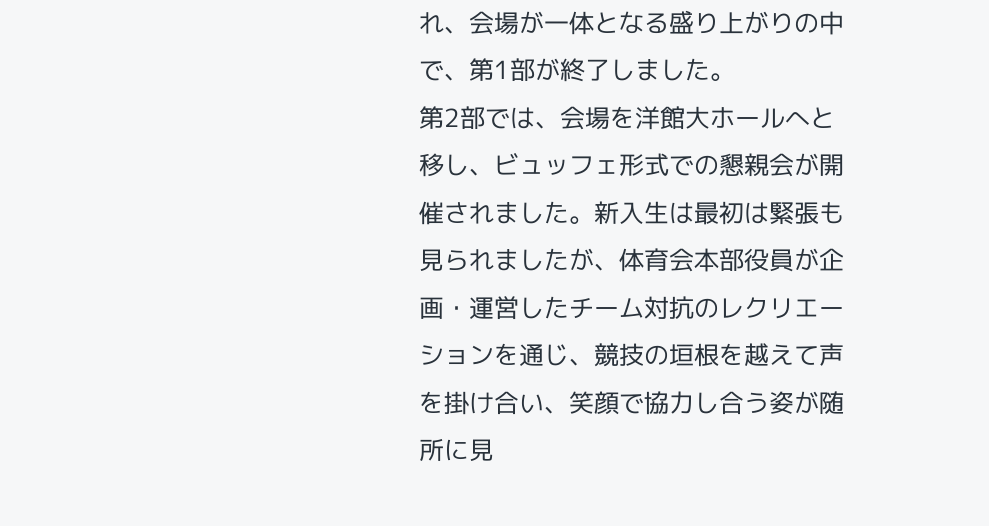れ、会場が一体となる盛り上がりの中で、第1部が終了しました。
第2部では、会場を洋館大ホールへと移し、ビュッフェ形式での懇親会が開催されました。新入生は最初は緊張も見られましたが、体育会本部役員が企画・運営したチーム対抗のレクリエーションを通じ、競技の垣根を越えて声を掛け合い、笑顔で協力し合う姿が随所に見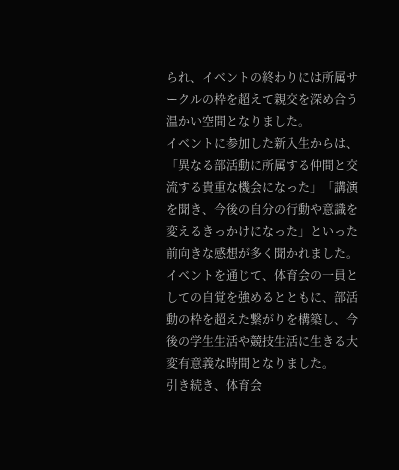られ、イベントの終わりには所属サークルの枠を超えて親交を深め合う温かい空間となりました。
イベントに参加した新入生からは、「異なる部活動に所属する仲間と交流する貴重な機会になった」「講演を聞き、今後の自分の行動や意識を変えるきっかけになった」といった前向きな感想が多く聞かれました。
イベントを通じて、体育会の一員としての自覚を強めるとともに、部活動の枠を超えた繋がりを構築し、今後の学生生活や競技生活に生きる大変有意義な時間となりました。
引き続き、体育会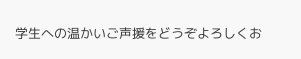学生への温かいご声援をどうぞよろしくお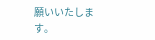願いいたします。